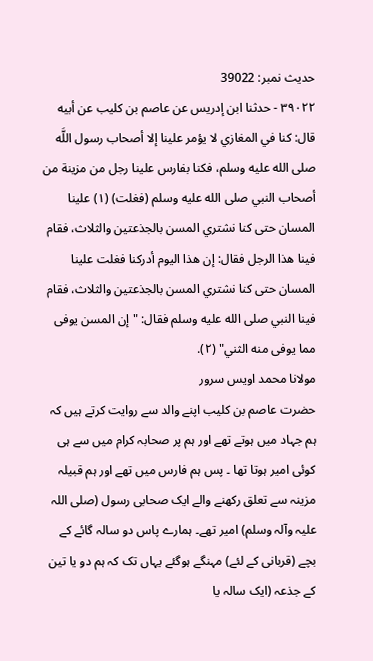حدیث نمبر: 39022
٣٩٠٢٢ - حدثنا ابن إدريس عن عاصم بن كليب عن أبيه قال: كنا في المغازي لا يؤمر علينا إلا أصحاب رسول اللَّه صلى الله عليه وسلم، فكنا بفارس علينا رجل من مزينة من أصحاب النبي صلى الله عليه وسلم (فغلت) (١) علينا المسان حتى كنا نشتري المسن بالجذعتين والثلاث، فقام فينا هذا الرجل فقال: إن هذا اليوم أدركنا فغلت علينا المسان حتى كنا نشتري المسن بالجذعتين والثلاث، فقام فينا النبي صلى الله عليه وسلم فقال: "إن المسن يوفى مما يوفى منه الثني" (٢).
مولانا محمد اویس سرور
حضرت عاصم بن کلیب اپنے والد سے روایت کرتے ہیں کہ ہم جہاد میں ہوتے تھے اور ہم پر صحابہ کرام میں سے ہی کوئی امیر ہوتا تھا ۔ پس ہم فارس میں تھے اور ہم قبیلہ مزینہ سے تعلق رکھنے والے ایک صحابی رسول (صلی اللہ علیہ وآلہ وسلم) امیر تھے۔ ہمارے پاس دو سالہ گائے کے بچے (قربانی کے لئے) مہنگے ہوگئے یہاں تک کہ ہم دو یا تین کے جذعہ (ایک سالہ یا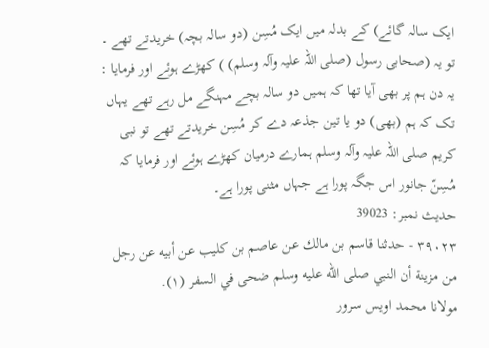ایک سالہ گائے) کے بدلہ میں ایک مُسِن (دو سالہ بچہ) خریدتے تھے ۔ تو یہ (صحابی رسول (صلی اللہ علیہ وآلہ وسلم) ) کھڑے ہوئے اور فرمایا : یہ دن ہم پر بھی آیا تھا کہ ہمیں دو سالہ بچے مہنگے مل رہے تھے یہاں تک کہ ہم (بھی) دو یا تین جذعہ دے کر مُسِن خریدتے تھے تو نبی کریم صلی اللہ علیہ وآلہ وسلم ہمارے درمیان کھڑے ہوئے اور فرمایا کہ مُسِنّ جانور اس جگہ پورا ہے جہاں مثنی پورا ہے۔
حدیث نمبر: 39023
٣٩٠٢٣ - حدثنا قاسم بن مالك عن عاصم بن كليب عن أبيه عن رجل من مزينة أن النبي صلى الله عليه وسلم ضحى في السفر (١).
مولانا محمد اویس سرور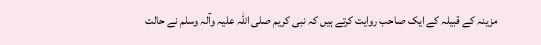مزینہ کے قبیلہ کے ایک صاحب روایت کرتے ہیں کہ نبی کریم صلی اللہ علیہ وآلہ وسلم نے حالت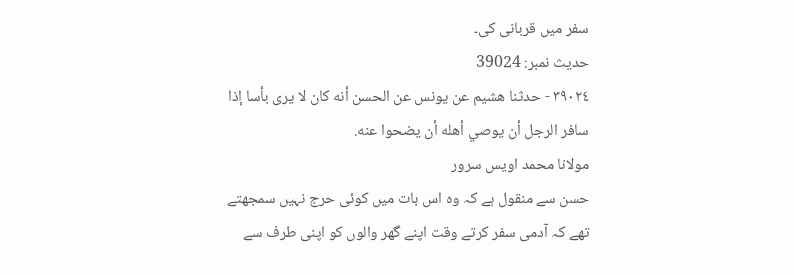سفر میں قربانی کی۔
حدیث نمبر: 39024
٣٩٠٢٤ - حدثنا هشيم عن يونس عن الحسن أنه كان لا يرى بأسا إذا سافر الرجل أن يوصي أهله أن يضحوا عنه.
مولانا محمد اویس سرور
حسن سے منقول ہے کہ وہ اس بات میں کوئی حرج نہیں سمجھتے تھے کہ آدمی سفر کرتے وقت اپنے گھر والوں کو اپنی طرف سے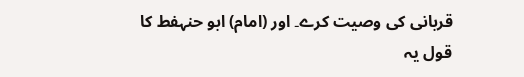قربانی کی وصیت کرے۔ اور (امام) ابو حنہفط کا قول یہ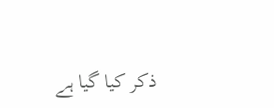ذکر کیا گیا ہے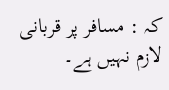کہ : مسافر پر قربانی لازم نہیں ہے۔